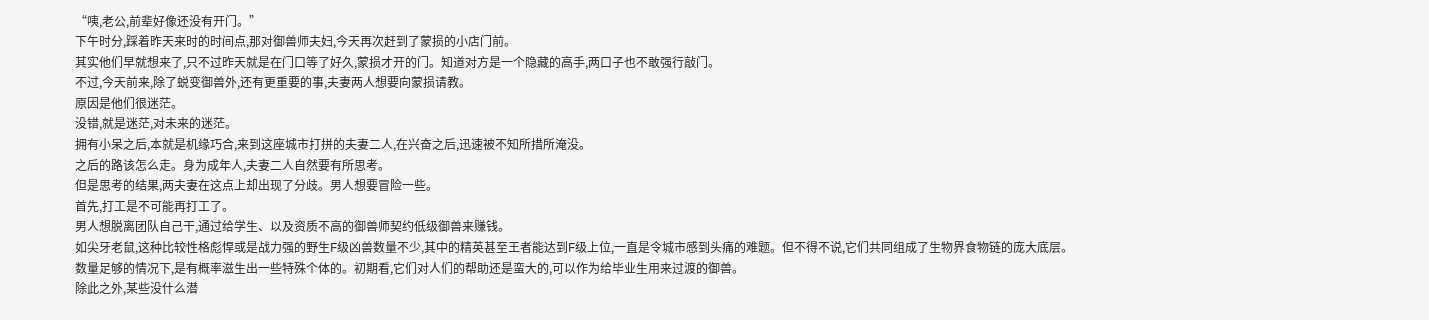“咦,老公,前辈好像还没有开门。”
下午时分,踩着昨天来时的时间点,那对御兽师夫妇,今天再次赶到了蒙损的小店门前。
其实他们早就想来了,只不过昨天就是在门口等了好久,蒙损才开的门。知道对方是一个隐藏的高手,两口子也不敢强行敲门。
不过,今天前来,除了蜕变御兽外,还有更重要的事,夫妻两人想要向蒙损请教。
原因是他们很迷茫。
没错,就是迷茫,对未来的迷茫。
拥有小呆之后,本就是机缘巧合,来到这座城市打拼的夫妻二人,在兴奋之后,迅速被不知所措所淹没。
之后的路该怎么走。身为成年人,夫妻二人自然要有所思考。
但是思考的结果,两夫妻在这点上却出现了分歧。男人想要冒险一些。
首先,打工是不可能再打工了。
男人想脱离团队自己干,通过给学生、以及资质不高的御兽师契约低级御兽来赚钱。
如尖牙老鼠,这种比较性格彪悍或是战力强的野生F级凶兽数量不少,其中的精英甚至王者能达到F级上位,一直是令城市感到头痛的难题。但不得不说,它们共同组成了生物界食物链的庞大底层。
数量足够的情况下,是有概率滋生出一些特殊个体的。初期看,它们对人们的帮助还是蛮大的,可以作为给毕业生用来过渡的御兽。
除此之外,某些没什么潜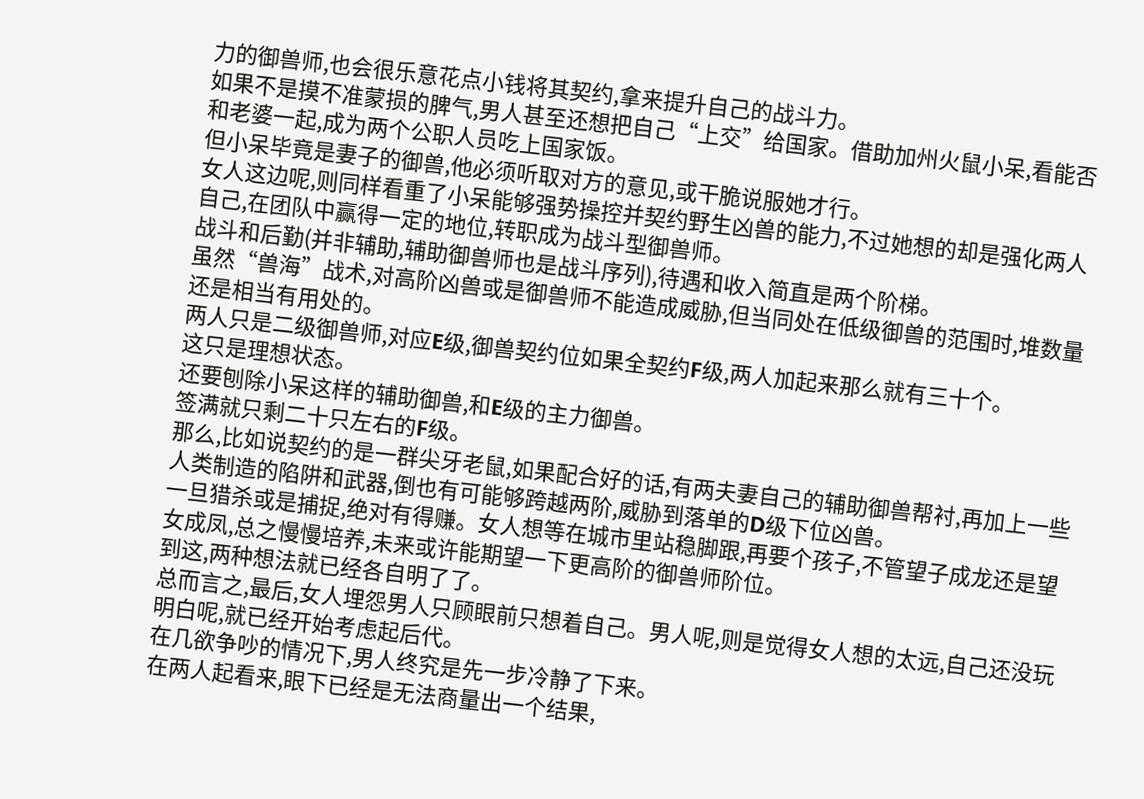力的御兽师,也会很乐意花点小钱将其契约,拿来提升自己的战斗力。
如果不是摸不准蒙损的脾气,男人甚至还想把自己“上交”给国家。借助加州火鼠小呆,看能否和老婆一起,成为两个公职人员吃上国家饭。
但小呆毕竟是妻子的御兽,他必须听取对方的意见,或干脆说服她才行。
女人这边呢,则同样看重了小呆能够强势操控并契约野生凶兽的能力,不过她想的却是强化两人自己,在团队中赢得一定的地位,转职成为战斗型御兽师。
战斗和后勤(并非辅助,辅助御兽师也是战斗序列),待遇和收入简直是两个阶梯。
虽然“兽海”战术,对高阶凶兽或是御兽师不能造成威胁,但当同处在低级御兽的范围时,堆数量还是相当有用处的。
两人只是二级御兽师,对应E级,御兽契约位如果全契约F级,两人加起来那么就有三十个。
这只是理想状态。
还要刨除小呆这样的辅助御兽,和E级的主力御兽。
签满就只剩二十只左右的F级。
那么,比如说契约的是一群尖牙老鼠,如果配合好的话,有两夫妻自己的辅助御兽帮衬,再加上一些人类制造的陷阱和武器,倒也有可能够跨越两阶,威胁到落单的D级下位凶兽。
一旦猎杀或是捕捉,绝对有得赚。女人想等在城市里站稳脚跟,再要个孩子,不管望子成龙还是望女成凤,总之慢慢培养,未来或许能期望一下更高阶的御兽师阶位。
到这,两种想法就已经各自明了了。
总而言之,最后,女人埋怨男人只顾眼前只想着自己。男人呢,则是觉得女人想的太远,自己还没玩明白呢,就已经开始考虑起后代。
在几欲争吵的情况下,男人终究是先一步冷静了下来。
在两人起看来,眼下已经是无法商量出一个结果,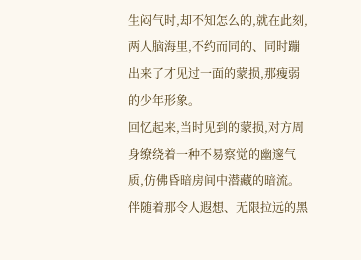生闷气时,却不知怎么的,就在此刻,两人脑海里,不约而同的、同时蹦出来了才见过一面的蒙损,那瘦弱的少年形象。
回忆起来,当时见到的蒙损,对方周身缭绕着一种不易察觉的幽邃气质,仿佛昏暗房间中潜藏的暗流。
伴随着那令人遐想、无限拉远的黑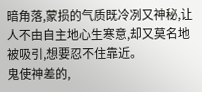暗角落,蒙损的气质既冷冽又神秘,让人不由自主地心生寒意,却又莫名地被吸引,想要忍不住靠近。
鬼使神差的,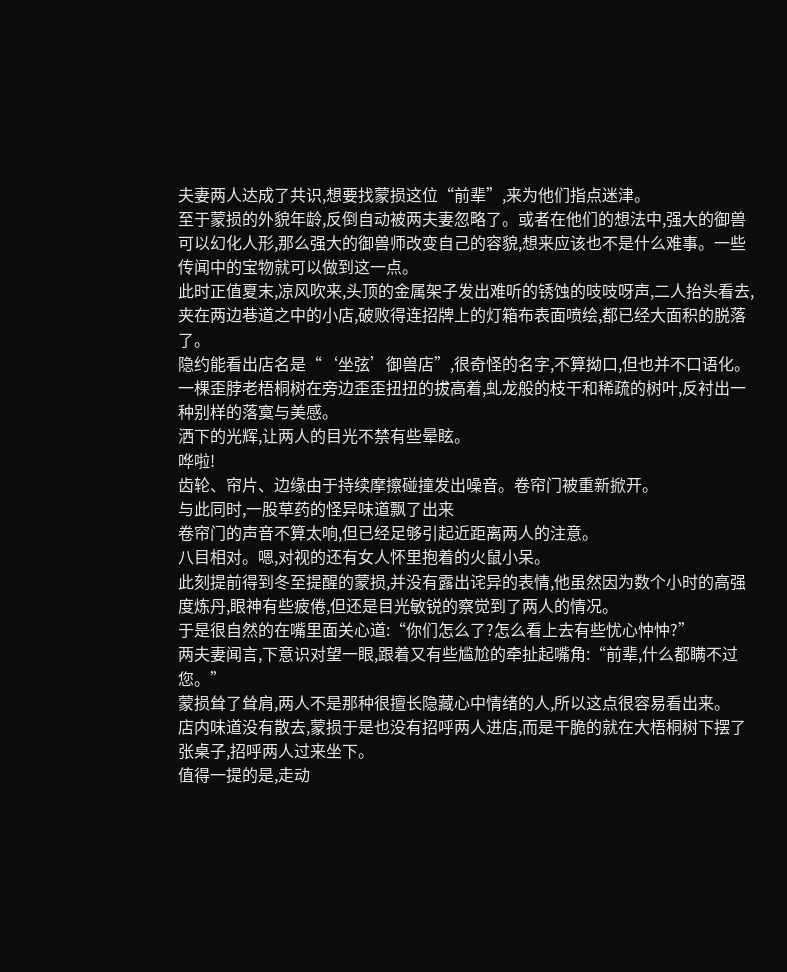夫妻两人达成了共识,想要找蒙损这位“前辈”,来为他们指点迷津。
至于蒙损的外貌年龄,反倒自动被两夫妻忽略了。或者在他们的想法中,强大的御兽可以幻化人形,那么强大的御兽师改变自己的容貌,想来应该也不是什么难事。一些传闻中的宝物就可以做到这一点。
此时正值夏末,凉风吹来,头顶的金属架子发出难听的锈蚀的吱吱呀声,二人抬头看去,夹在两边巷道之中的小店,破败得连招牌上的灯箱布表面喷绘,都已经大面积的脱落了。
隐约能看出店名是“‘坐弦’御兽店”,很奇怪的名字,不算拗口,但也并不口语化。
一棵歪脖老梧桐树在旁边歪歪扭扭的拔高着,虬龙般的枝干和稀疏的树叶,反衬出一种别样的落寞与美感。
洒下的光辉,让两人的目光不禁有些晕眩。
哗啦!
齿轮、帘片、边缘由于持续摩擦碰撞发出噪音。卷帘门被重新掀开。
与此同时,一股草药的怪异味道飘了出来
卷帘门的声音不算太响,但已经足够引起近距离两人的注意。
八目相对。嗯,对视的还有女人怀里抱着的火鼠小呆。
此刻提前得到冬至提醒的蒙损,并没有露出诧异的表情,他虽然因为数个小时的高强度炼丹,眼神有些疲倦,但还是目光敏锐的察觉到了两人的情况。
于是很自然的在嘴里面关心道:“你们怎么了?怎么看上去有些忧心忡忡?”
两夫妻闻言,下意识对望一眼,跟着又有些尴尬的牵扯起嘴角:“前辈,什么都瞒不过您。”
蒙损耸了耸肩,两人不是那种很擅长隐藏心中情绪的人,所以这点很容易看出来。
店内味道没有散去,蒙损于是也没有招呼两人进店,而是干脆的就在大梧桐树下摆了张桌子,招呼两人过来坐下。
值得一提的是,走动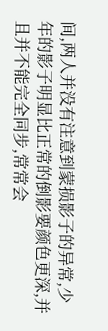间,两人并没有注意到蒙损影子的异常,少年的影子明显比正常的倒影要颜色更深,并且并不能完全同步,常常会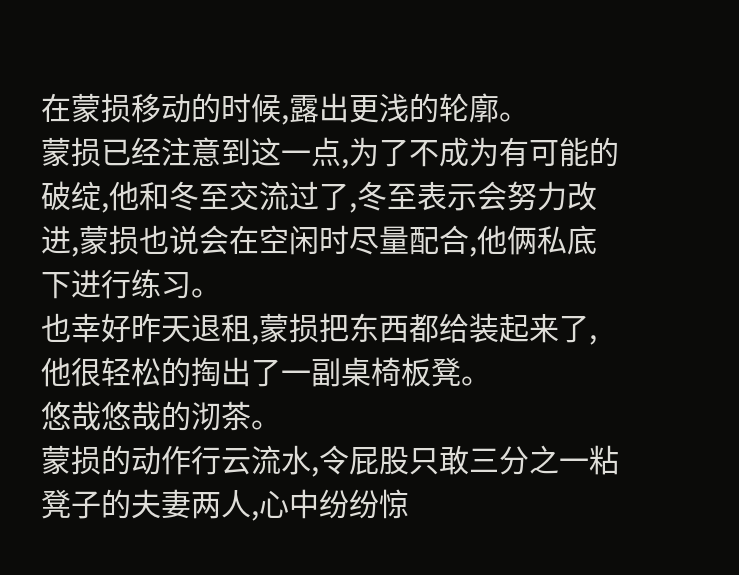在蒙损移动的时候,露出更浅的轮廓。
蒙损已经注意到这一点,为了不成为有可能的破绽,他和冬至交流过了,冬至表示会努力改进,蒙损也说会在空闲时尽量配合,他俩私底下进行练习。
也幸好昨天退租,蒙损把东西都给装起来了,他很轻松的掏出了一副桌椅板凳。
悠哉悠哉的沏茶。
蒙损的动作行云流水,令屁股只敢三分之一粘凳子的夫妻两人,心中纷纷惊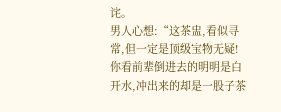诧。
男人心想:“这茶盅,看似寻常,但一定是顶级宝物无疑!你看前辈倒进去的明明是白开水,冲出来的却是一股子茶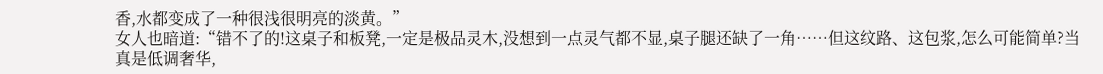香,水都变成了一种很浅很明亮的淡黄。”
女人也暗道:“错不了的!这桌子和板凳,一定是极品灵木,没想到一点灵气都不显,桌子腿还缺了一角……但这纹路、这包浆,怎么可能简单?当真是低调奢华,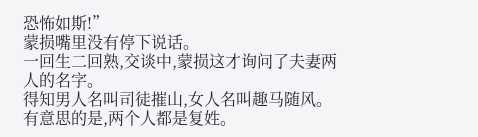恐怖如斯!”
蒙损嘴里没有停下说话。
一回生二回熟,交谈中,蒙损这才询问了夫妻两人的名字。
得知男人名叫司徒摧山,女人名叫趣马随风。
有意思的是,两个人都是复姓。